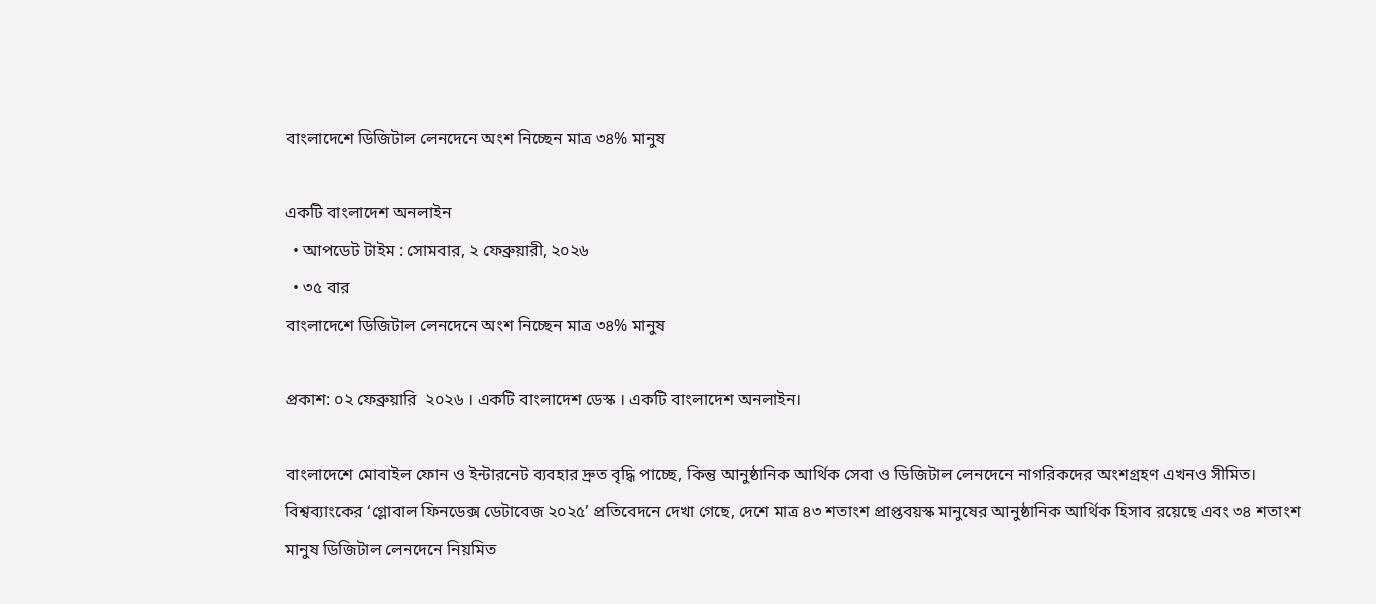বাংলাদেশে ডিজিটাল লেনদেনে অংশ নিচ্ছেন মাত্র ৩৪% মানুষ

একটি বাংলাদেশ অনলাইন
  • আপডেট টাইম : সোমবার, ২ ফেব্রুয়ারী, ২০২৬
  • ৩৫ বার
বাংলাদেশে ডিজিটাল লেনদেনে অংশ নিচ্ছেন মাত্র ৩৪% মানুষ

প্রকাশ: ০২ ফেব্রুয়ারি  ২০২৬ । একটি বাংলাদেশ ডেস্ক । একটি বাংলাদেশ অনলাইন।

বাংলাদেশে মোবাইল ফোন ও ইন্টারনেট ব্যবহার দ্রুত বৃদ্ধি পাচ্ছে, কিন্তু আনুষ্ঠানিক আর্থিক সেবা ও ডিজিটাল লেনদেনে নাগরিকদের অংশগ্রহণ এখনও সীমিত। বিশ্বব্যাংকের ‘গ্লোবাল ফিনডেক্স ডেটাবেজ ২০২৫’ প্রতিবেদনে দেখা গেছে, দেশে মাত্র ৪৩ শতাংশ প্রাপ্তবয়স্ক মানুষের আনুষ্ঠানিক আর্থিক হিসাব রয়েছে এবং ৩৪ শতাংশ মানুষ ডিজিটাল লেনদেনে নিয়মিত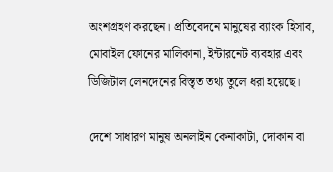অংশগ্রহণ করছেন। প্রতিবেদনে মানুষের ব্যাংক হিসাব, মোবাইল ফোনের মালিকানা, ইন্টারনেট ব্যবহার এবং ডিজিটাল লেনদেনের বিস্তৃত তথ্য তুলে ধরা হয়েছে।

দেশে সাধারণ মানুষ অনলাইন কেনাকাটা, দোকান বা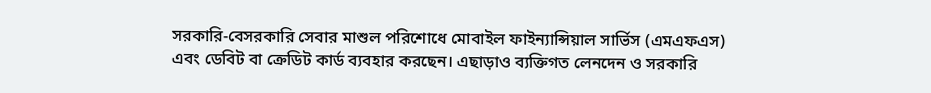সরকারি-বেসরকারি সেবার মাশুল পরিশোধে মোবাইল ফাইন্যান্সিয়াল সার্ভিস (এমএফএস) এবং ডেবিট বা ক্রেডিট কার্ড ব্যবহার করছেন। এছাড়াও ব্যক্তিগত লেনদেন ও সরকারি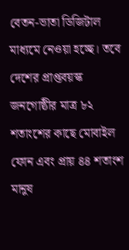বেতন-ভাতা ডিজিটাল মাধ্যমে নেওয়া হচ্ছে। তবে দেশের প্রাপ্তবয়স্ক জনগোষ্ঠীর মাত্র ৮২ শতাংশের কাছে মোবাইল ফোন এবং প্রায় ৪৪ শতাংশ মানুষ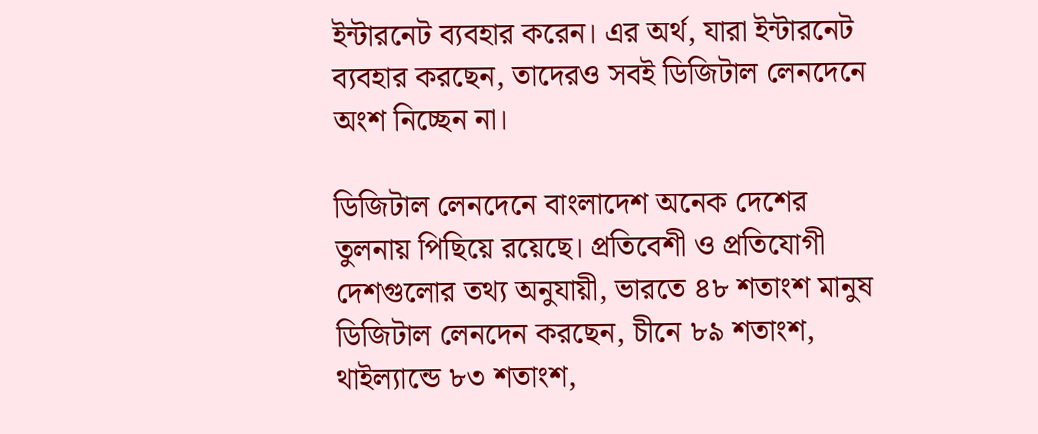ইন্টারনেট ব্যবহার করেন। এর অর্থ, যারা ইন্টারনেট ব্যবহার করছেন, তাদেরও সবই ডিজিটাল লেনদেনে অংশ নিচ্ছেন না।

ডিজিটাল লেনদেনে বাংলাদেশ অনেক দেশের তুলনায় পিছিয়ে রয়েছে। প্রতিবেশী ও প্রতিযোগী দেশগুলোর তথ্য অনুযায়ী, ভারতে ৪৮ শতাংশ মানুষ ডিজিটাল লেনদেন করছেন, চীনে ৮৯ শতাংশ, থাইল্যান্ডে ৮৩ শতাংশ,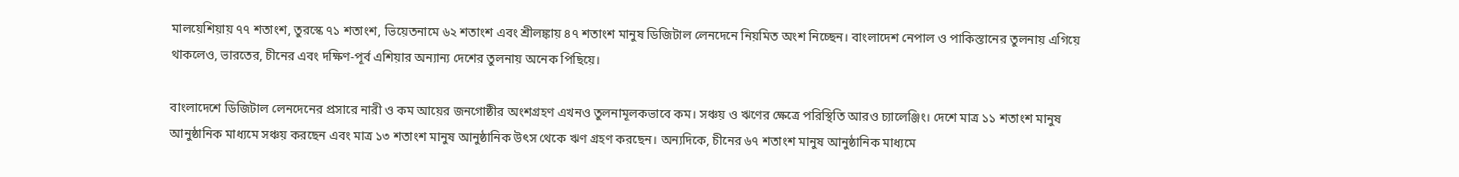মালয়েশিয়ায় ৭৭ শতাংশ, তুরস্কে ৭১ শতাংশ, ভিয়েতনামে ৬২ শতাংশ এবং শ্রীলঙ্কায় ৪৭ শতাংশ মানুষ ডিজিটাল লেনদেনে নিয়মিত অংশ নিচ্ছেন। বাংলাদেশ নেপাল ও পাকিস্তানের তুলনায় এগিয়ে থাকলেও, ভারতের, চীনের এবং দক্ষিণ-পূর্ব এশিয়ার অন্যান্য দেশের তুলনায় অনেক পিছিয়ে।

বাংলাদেশে ডিজিটাল লেনদেনের প্রসারে নারী ও কম আয়ের জনগোষ্ঠীর অংশগ্রহণ এখনও তুলনামূলকভাবে কম। সঞ্চয় ও ঋণের ক্ষেত্রে পরিস্থিতি আরও চ্যালেঞ্জিং। দেশে মাত্র ১১ শতাংশ মানুষ আনুষ্ঠানিক মাধ্যমে সঞ্চয় করছেন এবং মাত্র ১৩ শতাংশ মানুষ আনুষ্ঠানিক উৎস থেকে ঋণ গ্রহণ করছেন। অন্যদিকে, চীনের ৬৭ শতাংশ মানুষ আনুষ্ঠানিক মাধ্যমে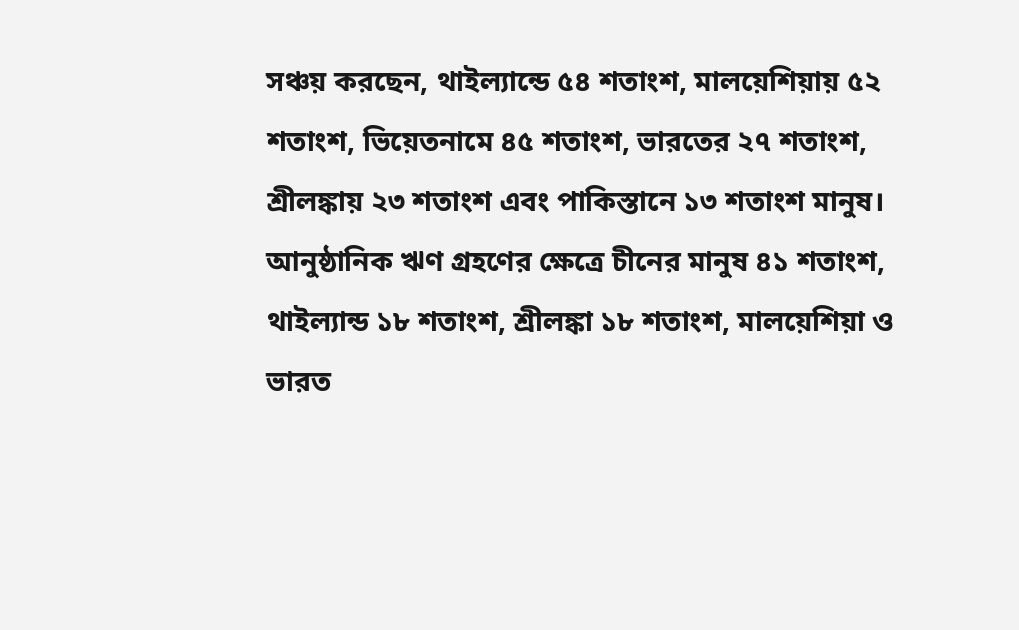সঞ্চয় করছেন, থাইল্যান্ডে ৫৪ শতাংশ, মালয়েশিয়ায় ৫২ শতাংশ, ভিয়েতনামে ৪৫ শতাংশ, ভারতের ২৭ শতাংশ, শ্রীলঙ্কায় ২৩ শতাংশ এবং পাকিস্তানে ১৩ শতাংশ মানুষ। আনুষ্ঠানিক ঋণ গ্রহণের ক্ষেত্রে চীনের মানুষ ৪১ শতাংশ, থাইল্যান্ড ১৮ শতাংশ, শ্রীলঙ্কা ১৮ শতাংশ, মালয়েশিয়া ও ভারত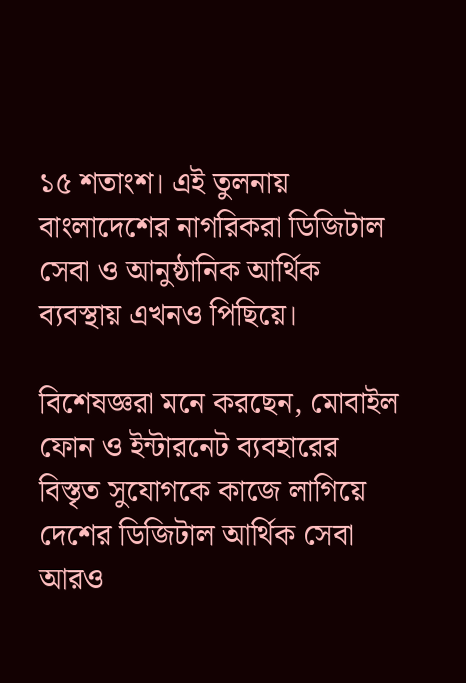১৫ শতাংশ। এই তুলনায় বাংলাদেশের নাগরিকরা ডিজিটাল সেবা ও আনুষ্ঠানিক আর্থিক ব্যবস্থায় এখনও পিছিয়ে।

বিশেষজ্ঞরা মনে করছেন, মোবাইল ফোন ও ইন্টারনেট ব্যবহারের বিস্তৃত সুযোগকে কাজে লাগিয়ে দেশের ডিজিটাল আর্থিক সেবা আরও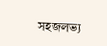সহজলভ্য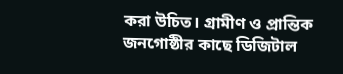করা উচিত। গ্রামীণ ও প্রান্তিক জনগোষ্ঠীর কাছে ডিজিটাল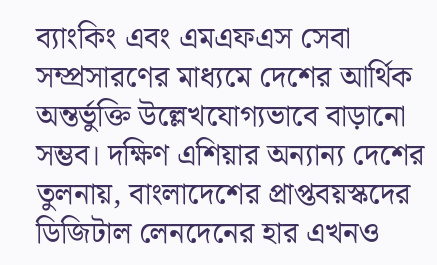ব্যাংকিং এবং এমএফএস সেবা সম্প্রসারণের মাধ্যমে দেশের আর্থিক অন্তর্ভুক্তি উল্লেখযোগ্যভাবে বাড়ানো সম্ভব। দক্ষিণ এশিয়ার অন্যান্য দেশের তুলনায়, বাংলাদেশের প্রাপ্তবয়স্কদের ডিজিটাল লেনদেনের হার এখনও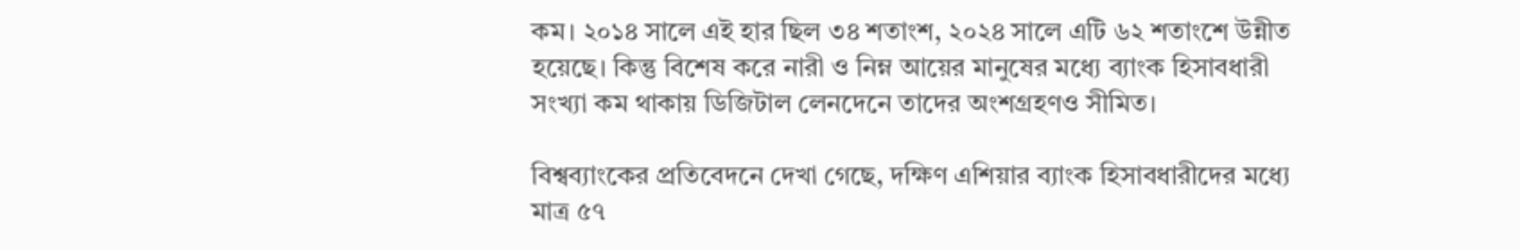কম। ২০১৪ সালে এই হার ছিল ৩৪ শতাংশ, ২০২৪ সালে এটি ৬২ শতাংশে উন্নীত হয়েছে। কিন্তু বিশেষ করে নারী ও নিম্ন আয়ের মানুষের মধ্যে ব্যাংক হিসাবধারী সংখ্যা কম থাকায় ডিজিটাল লেনদেনে তাদের অংশগ্রহণও সীমিত।

বিশ্বব্যাংকের প্রতিবেদনে দেখা গেছে, দক্ষিণ এশিয়ার ব্যাংক হিসাবধারীদের মধ্যে মাত্র ৫৭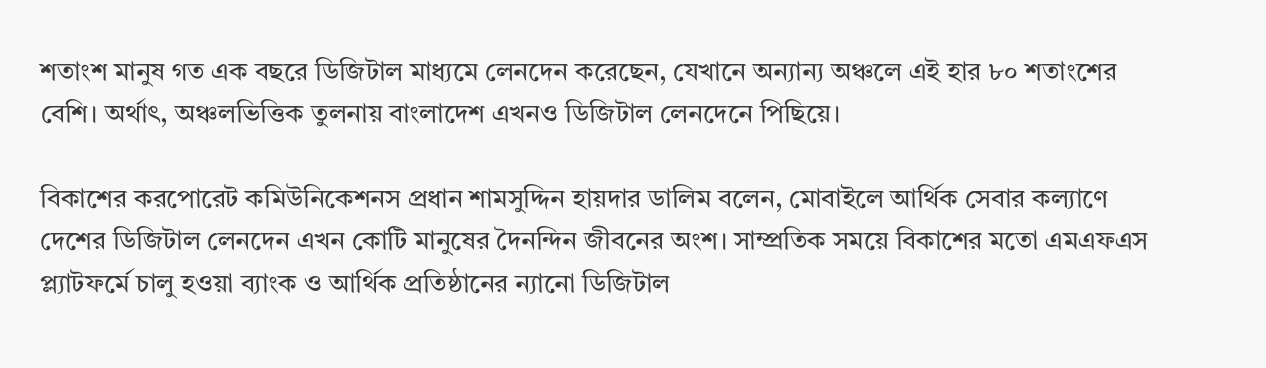শতাংশ মানুষ গত এক বছরে ডিজিটাল মাধ্যমে লেনদেন করেছেন, যেখানে অন্যান্য অঞ্চলে এই হার ৮০ শতাংশের বেশি। অর্থাৎ, অঞ্চলভিত্তিক তুলনায় বাংলাদেশ এখনও ডিজিটাল লেনদেনে পিছিয়ে।

বিকাশের করপোরেট কমিউনিকেশনস প্রধান শামসুদ্দিন হায়দার ডালিম বলেন, মোবাইলে আর্থিক সেবার কল্যাণে দেশের ডিজিটাল লেনদেন এখন কোটি মানুষের দৈনন্দিন জীবনের অংশ। সাম্প্রতিক সময়ে বিকাশের মতো এমএফএস প্ল্যাটফর্মে চালু হওয়া ব্যাংক ও আর্থিক প্রতিষ্ঠানের ন্যানো ডিজিটাল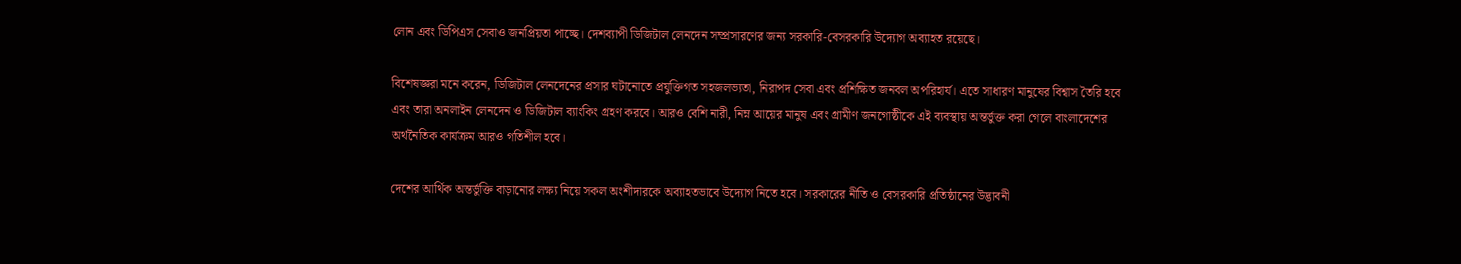লোন এবং ডিপিএস সেবাও জনপ্রিয়তা পাচ্ছে। দেশব্যাপী ডিজিটাল লেনদেন সম্প্রসারণের জন্য সরকারি-বেসরকারি উদ্যোগ অব্যাহত রয়েছে।

বিশেষজ্ঞরা মনে করেন, ডিজিটাল লেনদেনের প্রসার ঘটানোতে প্রযুক্তিগত সহজলভ্যতা, নিরাপদ সেবা এবং প্রশিক্ষিত জনবল অপরিহার্য। এতে সাধারণ মানুষের বিশ্বাস তৈরি হবে এবং তারা অনলাইন লেনদেন ও ডিজিটাল ব্যাংকিং গ্রহণ করবে। আরও বেশি নারী, নিম্ন আয়ের মানুষ এবং গ্রামীণ জনগোষ্ঠীকে এই ব্যবস্থায় অন্তর্ভুক্ত করা গেলে বাংলাদেশের অর্থনৈতিক কার্যক্রম আরও গতিশীল হবে।

দেশের আর্থিক অন্তর্ভুক্তি বাড়ানোর লক্ষ্য নিয়ে সকল অংশীদারকে অব্যাহতভাবে উদ্যোগ নিতে হবে। সরকারের নীতি ও বেসরকারি প্রতিষ্ঠানের উদ্ভাবনী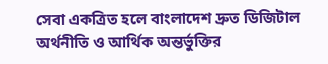সেবা একত্রিত হলে বাংলাদেশ দ্রুত ডিজিটাল অর্থনীতি ও আর্থিক অন্তর্ভুক্তির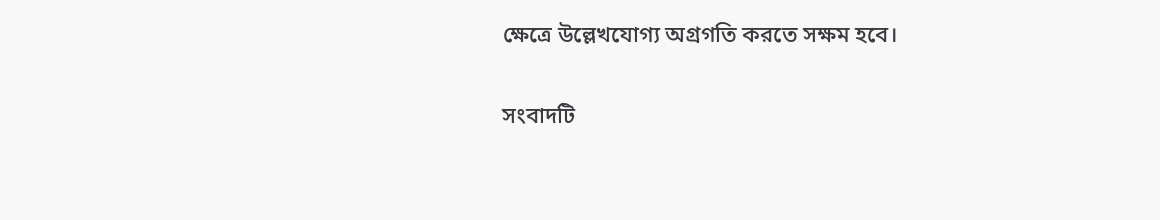ক্ষেত্রে উল্লেখযোগ্য অগ্রগতি করতে সক্ষম হবে।

সংবাদটি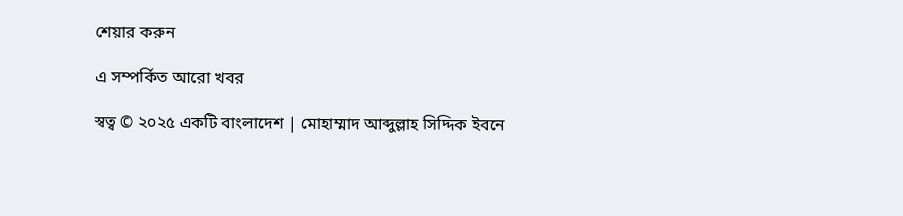শেয়ার করুন

এ সম্পর্কিত আরো খবর

স্বত্ব © ২০২৫ একটি বাংলাদেশ | মোহাম্মাদ আব্দুল্লাহ সিদ্দিক ইবনে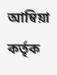আম্বিয়া কর্তৃক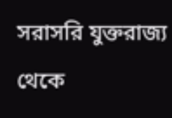সরাসরি যুক্তরাজ্য থেকে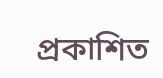প্রকাশিত